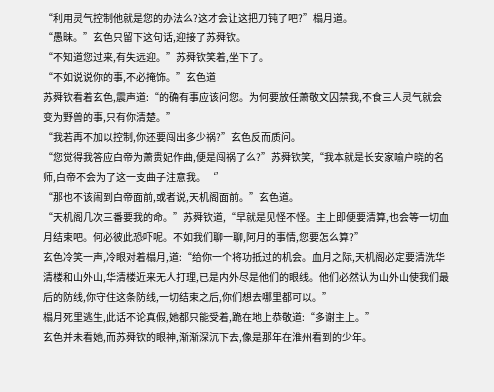“利用灵气控制他就是您的办法么?这才会让这把刀钝了吧?”榻月道。
“愚昧。”玄色只留下这句话,迎接了苏舜钦。
“不知道您过来,有失远迎。”苏舜钦笑着,坐下了。
“不如说说你的事,不必掩饰。”玄色道
苏舜钦看着玄色,震声道:“的确有事应该问您。为何要放任萧敬文囚禁我,不食三人灵气就会变为野兽的事,只有你清楚。”
“我若再不加以控制,你还要闯出多少祸?”玄色反而质问。
“您觉得我答应白帝为萧贵妃作曲,便是闯祸了么?”苏舜钦笑,“我本就是长安家喻户晓的名师,白帝不会为了这一支曲子注意我。‘’
“那也不该闹到白帝面前,或者说,天机阁面前。”玄色道。
“天机阁几次三番要我的命。”苏舜钦道,“早就是见怪不怪。主上即便要清算,也会等一切血月结束吧。何必彼此恐吓呢。不如我们聊一聊,阿月的事情,您要怎么算?”
玄色冷笑一声,冷眼对着榻月,道:“给你一个将功抵过的机会。血月之际,天机阁必定要清洗华清楼和山外山,华清楼近来无人打理,已是内外尽是他们的眼线。他们必然认为山外山使我们最后的防线,你守住这条防线,一切结束之后,你们想去哪里都可以。”
榻月死里逃生,此话不论真假,她都只能受着,跪在地上恭敬道:“多谢主上。”
玄色并未看她,而苏舜钦的眼神,渐渐深沉下去,像是那年在淮州看到的少年。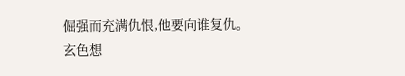倔强而充满仇恨,他要向谁复仇。
玄色想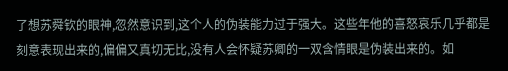了想苏舜钦的眼神,忽然意识到,这个人的伪装能力过于强大。这些年他的喜怒哀乐几乎都是刻意表现出来的,偏偏又真切无比,没有人会怀疑苏卿的一双含情眼是伪装出来的。如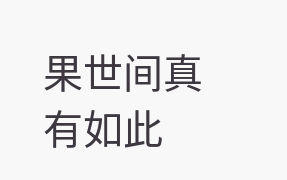果世间真有如此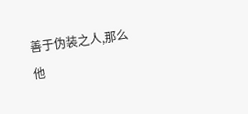善于伪装之人,那么他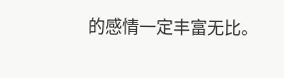的感情一定丰富无比。